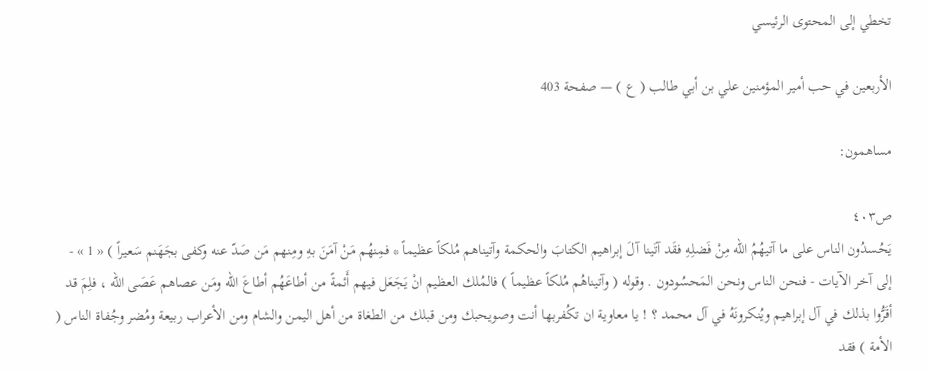تخطي إلى المحتوى الرئيسي

الأربعين في حب أمير المؤمنين علي بن أبي طالب ( ع ) — صفحة 403

مساهمون:

ص٤٠٣
يَحُسدُون الناس على ما آتيهُمُ الله مِنْ فَضلِهِ فقَد آتَينا آلَ إبراهيم الكتابَ والحكمة وآتيناهم مُلكاً عظيماً * فمِنهُم مَنْ آمَنَ بهِ ومِنهم مَن صَدّ عنه وكفى بجَهَنم سَعيراً ) « 1 » - إلى آخر الآيات - فنحن الناس ونحن المَحسُودون . وقوله ( وآتيناهُم مُلكاً عظيماً ) فالمُلك العظيم انْ يَجَعَل فيهم أَئمةً من أطاعَهُم أطاعَ الله ومَن عصاهم عَصَى الله ، فلِمَ قد أقَرُّوا بذلك في آل إبراهيم ويُنكرونَهُ في آل محمد ؟ ! يا معاوية ان تكُفربها أنت وصويحبك ومن قبلك من الطغاة من أهل اليمن والشام ومن الأعراب ربيعة ومُضر وجُفاة الناس ( الأمة ) فقد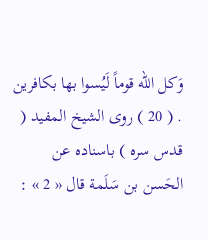وَكل الله قوماً لَيُسوا بها بكافرين . ( 20 ) روى الشيخ المفيد ( قدس سره ) باسناده عن الحَسن بن سَلَمة قال « 2 » :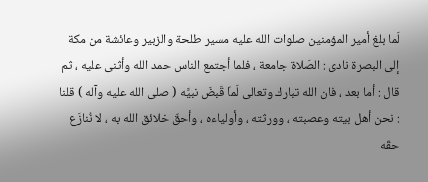لَما بلغ أمير المؤمنين صلوات الله عليه مسير طلحة والزبير وعائشة من مكة إلى البصرة نادى : الصَلاة جامعة ، فلما أجتمع الناس حمد الله وأثنى عليه ، ثم قال : أما بعد ، فان الله تبارك وتعالى لَماّ قَبضَ نبيَّه ( صلى الله عليه وآله ) قلنا : نحن أهل بيته وعصبته ، وورثته ، وأولياءه ، وأحقّ خلائق الله به ، لا نُنازَع حقّه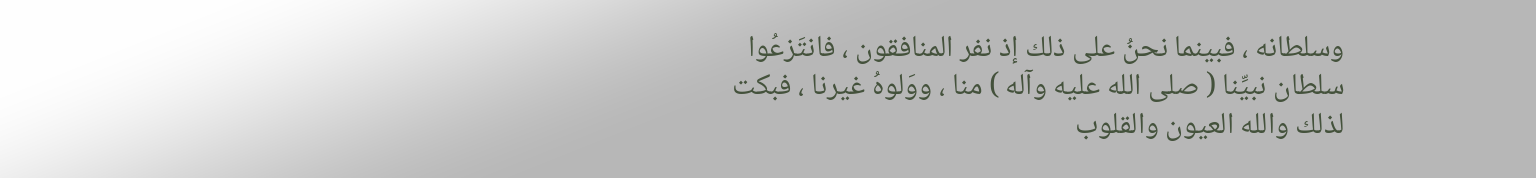وسلطانه ، فبينما نحنُ على ذلك إذ نفر المنافقون ، فانتَزعُوا سلطان نبيِّنا ( صلى الله عليه وآله ) منا ، ووَلوهُ غيرنا ، فبكت لذلك والله العيون والقلوب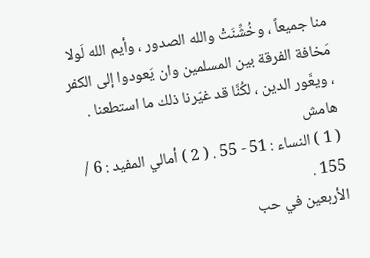منا جميعاً ، وخُشِّنَتْ والله الصدور ، وأيم الله لَولا مَخافة الفرقة بين المسلمين وان يَعودوا إلى الكفر ، ويعَّور الدين ، لكُنَّا قد غيّرنا ذلك ما استطعنا .
هامش
( 1 ) النساء : 51 - 55 . ( 2 ) أمالي المفيد : 6 / 155 .
الأربعين في حب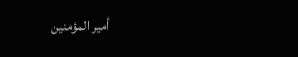أمير المؤمنين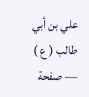علي بن أبي طالب ( ع ) — صفحة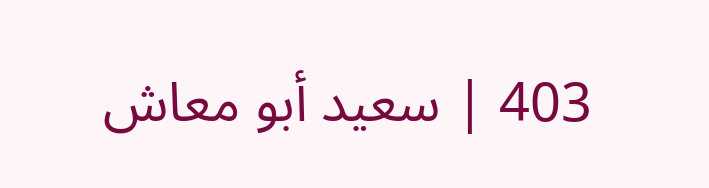403 | سعيد أبو معاش